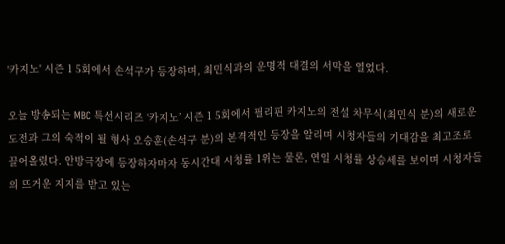'카지노' 시즌 1 5회에서 손석구가 등장하며, 최민식과의 운명적 대결의 서막을 열었다.

오늘 방송되는 MBC 특선시리즈 ‘카지노’ 시즌 1 5회에서 필리핀 카지노의 전설 차무식(최민식 분)의 새로운 도전과 그의 숙적이 될 형사 오승훈(손석구 분)의 본격적인 등장을 알리며 시청자들의 기대감을 최고조로 끌어올렸다. 안방극장에 등장하자마자 동시간대 시청률 1위는 물론, 연일 시청률 상승세를 보이며 시청자들의 뜨거운 지지를 받고 있는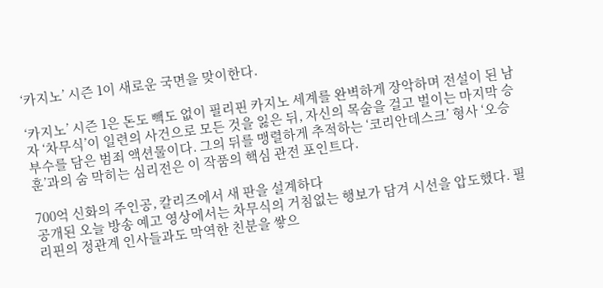‘카지노’ 시즌 1이 새로운 국면을 맞이한다.

‘카지노’ 시즌 1은 돈도 빽도 없이 필리핀 카지노 세계를 완벽하게 장악하며 전설이 된 남자 ‘차무식’이 일련의 사건으로 모든 것을 잃은 뒤, 자신의 목숨을 걸고 벌이는 마지막 승부수를 담은 범죄 액션물이다. 그의 뒤를 맹렬하게 추적하는 ‘코리안데스크’ 형사 ‘오승훈’과의 숨 막히는 심리전은 이 작품의 핵심 관전 포인트다.

700억 신화의 주인공, 칼리즈에서 새 판을 설계하다
공개된 오늘 방송 예고 영상에서는 차무식의 거침없는 행보가 담겨 시선을 압도했다. 필리핀의 정관계 인사들과도 막역한 친분을 쌓으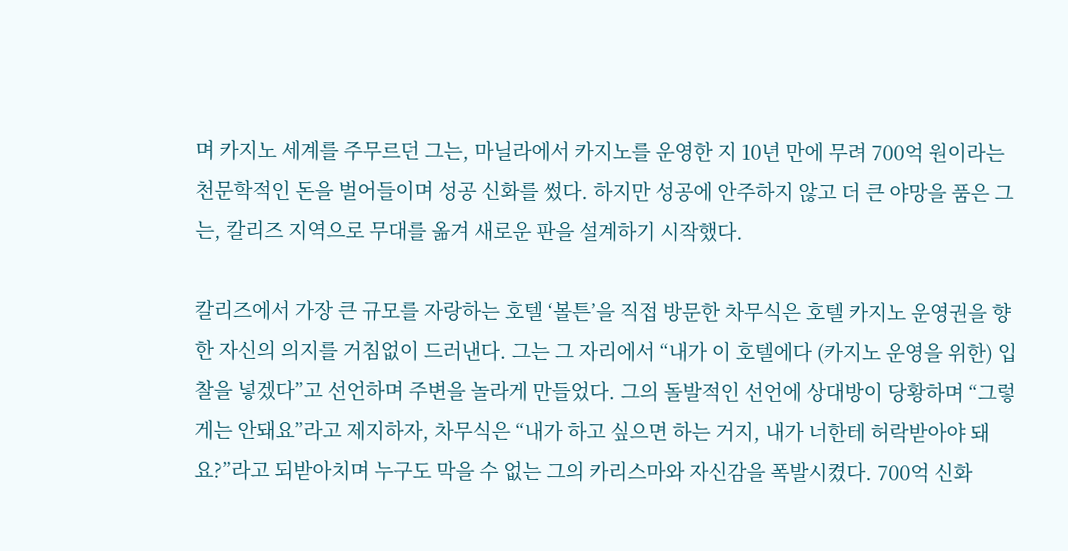며 카지노 세계를 주무르던 그는, 마닐라에서 카지노를 운영한 지 10년 만에 무려 700억 원이라는 천문학적인 돈을 벌어들이며 성공 신화를 썼다. 하지만 성공에 안주하지 않고 더 큰 야망을 품은 그는, 칼리즈 지역으로 무대를 옮겨 새로운 판을 설계하기 시작했다.

칼리즈에서 가장 큰 규모를 자랑하는 호텔 ‘볼튼’을 직접 방문한 차무식은 호텔 카지노 운영권을 향한 자신의 의지를 거침없이 드러낸다. 그는 그 자리에서 “내가 이 호텔에다 (카지노 운영을 위한) 입찰을 넣겠다”고 선언하며 주변을 놀라게 만들었다. 그의 돌발적인 선언에 상대방이 당황하며 “그렇게는 안돼요”라고 제지하자, 차무식은 “내가 하고 싶으면 하는 거지, 내가 너한테 허락받아야 돼요?”라고 되받아치며 누구도 막을 수 없는 그의 카리스마와 자신감을 폭발시켰다. 700억 신화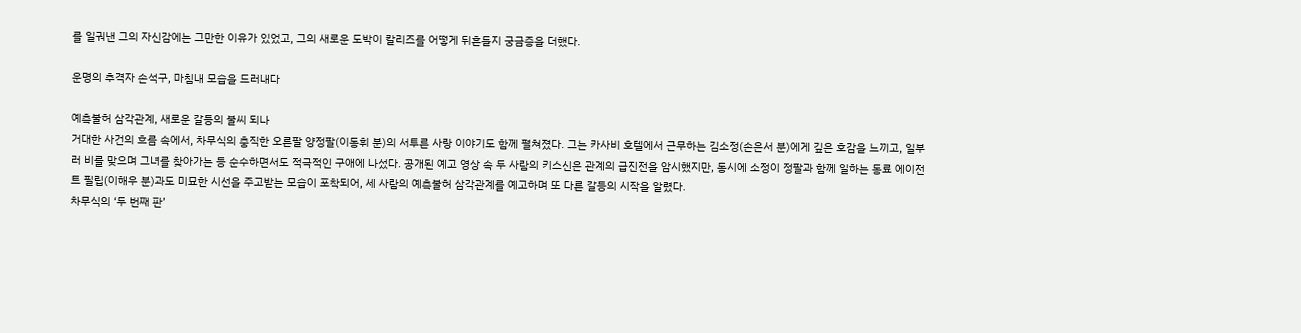를 일궈낸 그의 자신감에는 그만한 이유가 있었고, 그의 새로운 도박이 칼리즈를 어떻게 뒤흔들지 궁금증을 더했다.

운명의 추격자 손석구, 마침내 모습을 드러내다

예측불허 삼각관계, 새로운 갈등의 불씨 되나
거대한 사건의 흐름 속에서, 차무식의 충직한 오른팔 양정팔(이동휘 분)의 서투른 사랑 이야기도 함께 펼쳐졌다. 그는 카사비 호텔에서 근무하는 김소정(손은서 분)에게 깊은 호감을 느끼고, 일부러 비를 맞으며 그녀를 찾아가는 등 순수하면서도 적극적인 구애에 나섰다. 공개된 예고 영상 속 두 사람의 키스신은 관계의 급진전을 암시했지만, 동시에 소정이 정팔과 함께 일하는 동료 에이전트 필립(이해우 분)과도 미묘한 시선을 주고받는 모습이 포착되어, 세 사람의 예측불허 삼각관계를 예고하며 또 다른 갈등의 시작을 알렸다.
차무식의 ‘두 번째 판’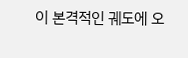이 본격적인 궤도에 오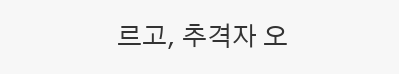르고, 추격자 오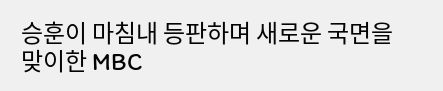승훈이 마침내 등판하며 새로운 국면을 맞이한 MBC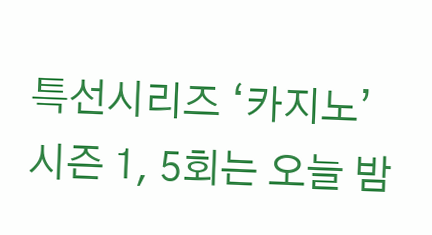특선시리즈 ‘카지노’ 시즌 1, 5회는 오늘 밤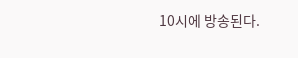10시에 방송된다.